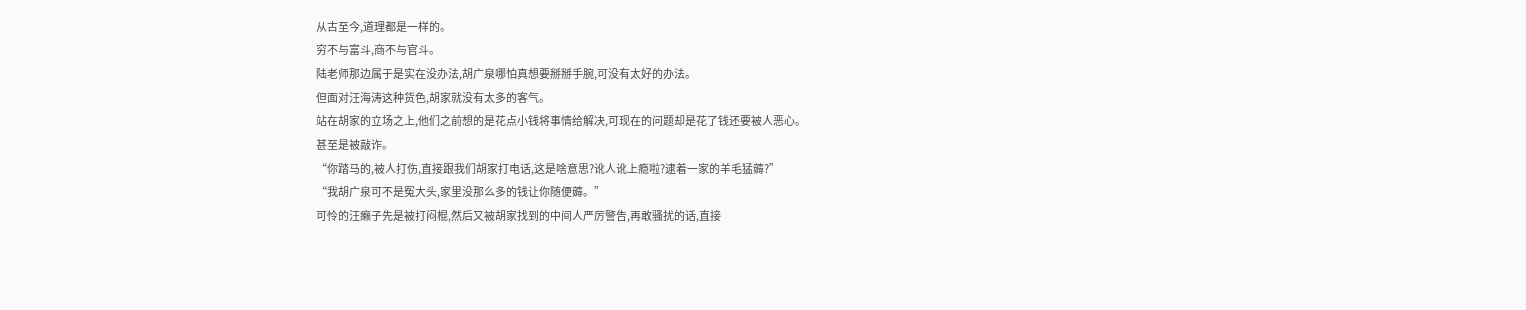从古至今,道理都是一样的。
穷不与富斗,商不与官斗。
陆老师那边属于是实在没办法,胡广泉哪怕真想要掰掰手腕,可没有太好的办法。
但面对汪海涛这种货色,胡家就没有太多的客气。
站在胡家的立场之上,他们之前想的是花点小钱将事情给解决,可现在的问题却是花了钱还要被人恶心。
甚至是被敲诈。
“你踏马的,被人打伤,直接跟我们胡家打电话,这是啥意思?讹人讹上瘾啦?逮着一家的羊毛猛薅?”
“我胡广泉可不是冤大头,家里没那么多的钱让你随便薅。”
可怜的汪癞子先是被打闷棍,然后又被胡家找到的中间人严厉警告,再敢骚扰的话,直接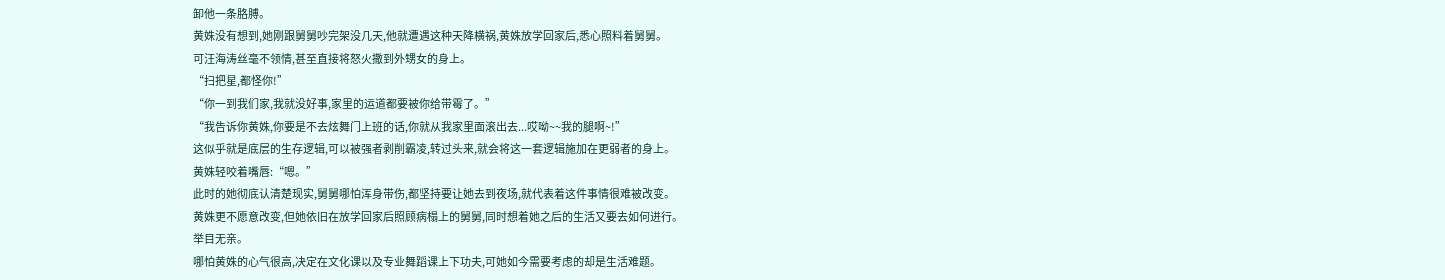卸他一条胳膊。
黄姝没有想到,她刚跟舅舅吵完架没几天,他就遭遇这种天降横祸,黄姝放学回家后,悉心照料着舅舅。
可汪海涛丝毫不领情,甚至直接将怒火撒到外甥女的身上。
“扫把星,都怪你!”
“你一到我们家,我就没好事,家里的运道都要被你给带霉了。”
“我告诉你黄姝,你要是不去炫舞门上班的话,你就从我家里面滚出去...哎呦~~我的腿啊~!”
这似乎就是底层的生存逻辑,可以被强者剥削霸凌,转过头来,就会将这一套逻辑施加在更弱者的身上。
黄姝轻咬着嘴唇:“嗯。”
此时的她彻底认清楚现实,舅舅哪怕浑身带伤,都坚持要让她去到夜场,就代表着这件事情很难被改变。
黄姝更不愿意改变,但她依旧在放学回家后照顾病榻上的舅舅,同时想着她之后的生活又要去如何进行。
举目无亲。
哪怕黄姝的心气很高,决定在文化课以及专业舞蹈课上下功夫,可她如今需要考虑的却是生活难题。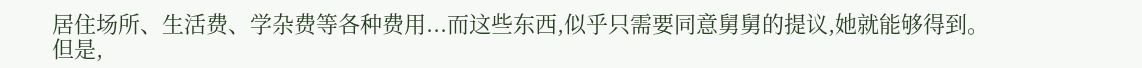居住场所、生活费、学杂费等各种费用...而这些东西,似乎只需要同意舅舅的提议,她就能够得到。
但是,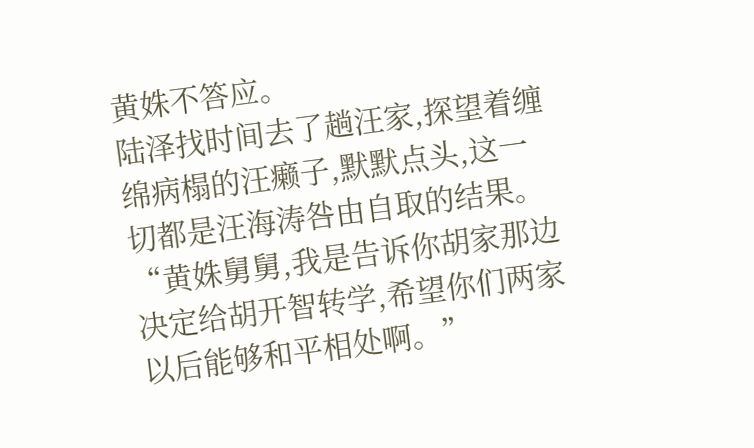黄姝不答应。
陆泽找时间去了趟汪家,探望着缠绵病榻的汪癞子,默默点头,这一切都是汪海涛咎由自取的结果。
“黄姝舅舅,我是告诉你胡家那边决定给胡开智转学,希望你们两家以后能够和平相处啊。”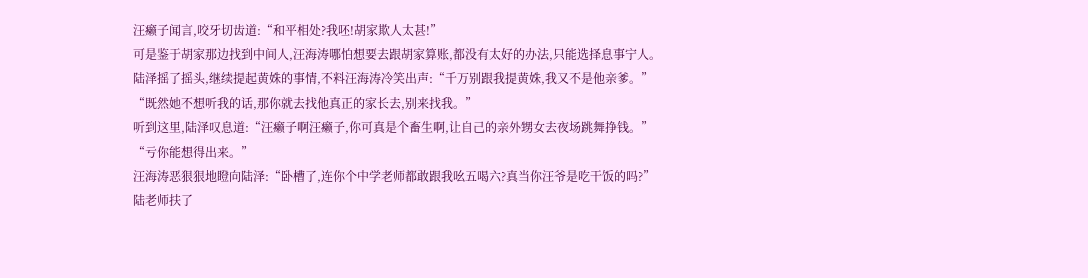汪癞子闻言,咬牙切齿道:“和平相处?我呸!胡家欺人太甚!”
可是鉴于胡家那边找到中间人,汪海涛哪怕想要去跟胡家算账,都没有太好的办法,只能选择息事宁人。
陆泽摇了摇头,继续提起黄姝的事情,不料汪海涛冷笑出声:“千万别跟我提黄姝,我又不是他亲爹。”
“既然她不想听我的话,那你就去找他真正的家长去,别来找我。”
听到这里,陆泽叹息道:“汪癞子啊汪癞子,你可真是个畜生啊,让自己的亲外甥女去夜场跳舞挣钱。”
“亏你能想得出来。”
汪海涛恶狠狠地瞪向陆泽:“卧槽了,连你个中学老师都敢跟我吆五喝六?真当你汪爷是吃干饭的吗?”
陆老师扶了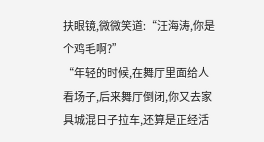扶眼镜,微微笑道:“汪海涛,你是个鸡毛啊?”
“年轻的时候,在舞厅里面给人看场子,后来舞厅倒闭,你又去家具城混日子拉车,还算是正经活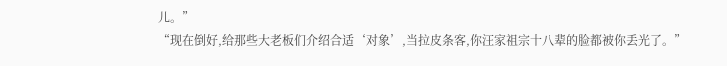儿。”
“现在倒好,给那些大老板们介绍合适‘对象’,当拉皮条客,你汪家祖宗十八辈的脸都被你丢光了。”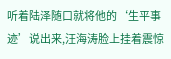听着陆泽随口就将他的‘生平事迹’说出来,汪海涛脸上挂着震惊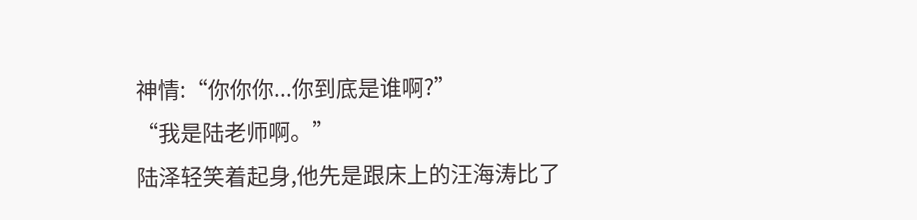神情:“你你你...你到底是谁啊?”
“我是陆老师啊。”
陆泽轻笑着起身,他先是跟床上的汪海涛比了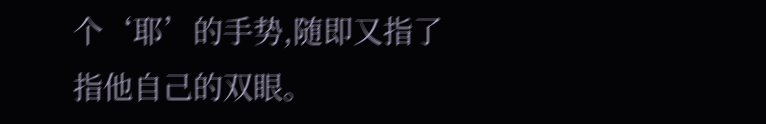个‘耶’的手势,随即又指了指他自己的双眼。